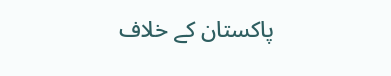پاکستان کے خلاف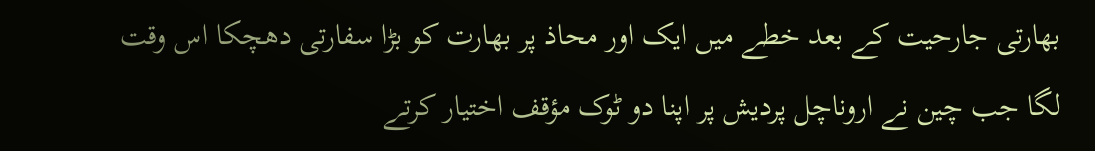بھارتی جارحیت کے بعد خطے میں ایک اور محاذ پر بھارت کو بڑا سفارتی دھچکا اس وقت لگا جب چین نے اروناچل پردیش پر اپنا دو ٹوک مؤقف اختیار کرتے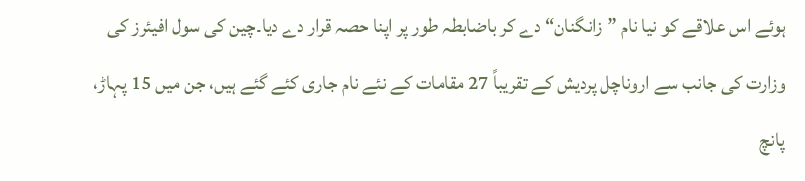ہوئے اس علاقے کو نیا نام ”زانگنان“ دے کر باضابطہ طور پر اپنا حصہ قرار دے دیا۔چین کی سول افیئرز کی وزارت کی جانب سے اروناچل پردیش کے تقریباً 27 مقامات کے نئے نام جاری کئے گئے ہیں، جن میں 15 پہاڑ، پانچ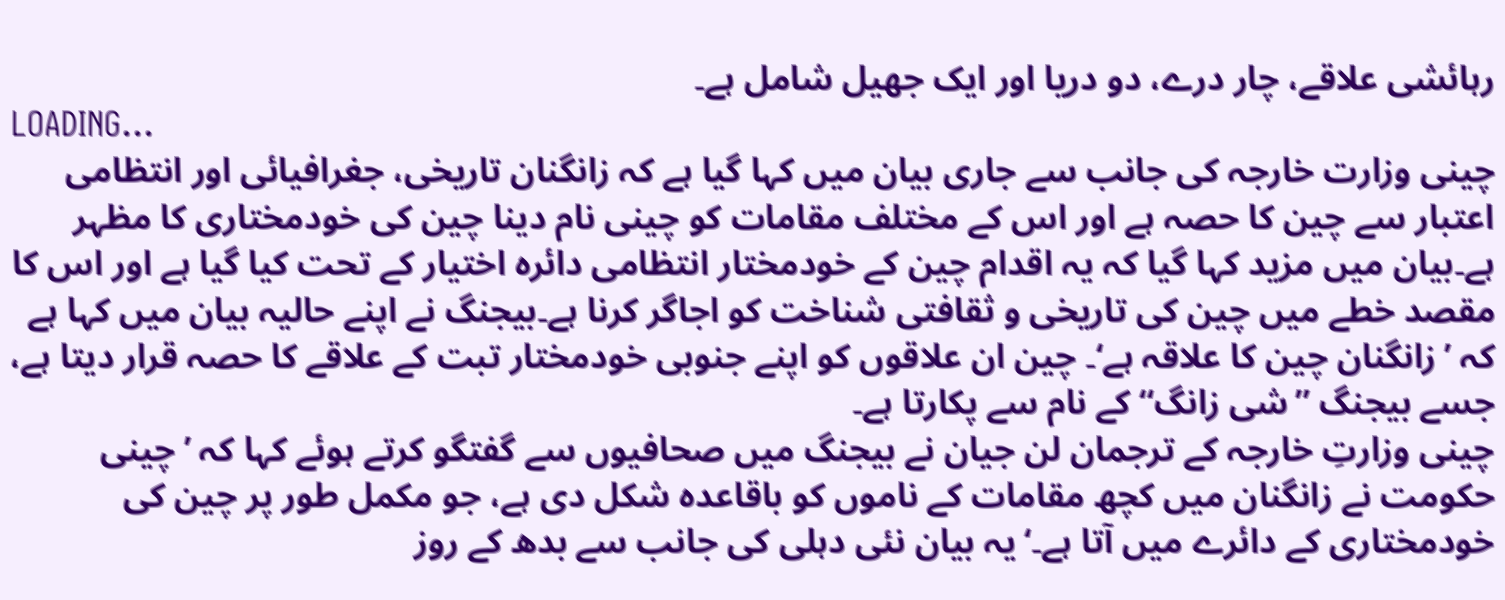رہائشی علاقے، چار درے، دو دریا اور ایک جھیل شامل ہے۔
LOADING...
چینی وزارت خارجہ کی جانب سے جاری بیان میں کہا گیا ہے کہ زانگنان تاریخی، جغرافیائی اور انتظامی اعتبار سے چین کا حصہ ہے اور اس کے مختلف مقامات کو چینی نام دینا چین کی خودمختاری کا مظہر ہے۔بیان میں مزید کہا گیا کہ یہ اقدام چین کے خودمختار انتظامی دائرہ اختیار کے تحت کیا گیا ہے اور اس کا مقصد خطے میں چین کی تاریخی و ثقافتی شناخت کو اجاگر کرنا ہے۔بیجنگ نے اپنے حالیہ بیان میں کہا ہے کہ ’زانگنان چین کا علاقہ ہے‘۔ چین ان علاقوں کو اپنے جنوبی خودمختار تبت کے علاقے کا حصہ قرار دیتا ہے، جسے بیجنگ ”شی زانگ“ کے نام سے پکارتا ہے۔
چینی وزارتِ خارجہ کے ترجمان لن جیان نے بیجنگ میں صحافیوں سے گفتگو کرتے ہوئے کہا کہ ’چینی حکومت نے زانگنان میں کچھ مقامات کے ناموں کو باقاعدہ شکل دی ہے، جو مکمل طور پر چین کی خودمختاری کے دائرے میں آتا ہے۔‘یہ بیان نئی دہلی کی جانب سے بدھ کے روز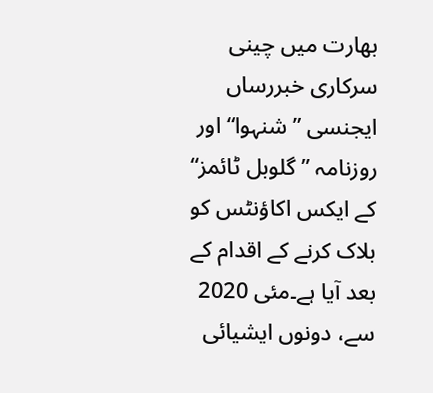بھارت میں چینی سرکاری خبررساں ایجنسی ”شنہوا“ اور روزنامہ ”گلوبل ٹائمز“ کے ایکس اکاؤنٹس کو بلاک کرنے کے اقدام کے بعد آیا ہے۔مئی 2020 سے، دونوں ایشیائی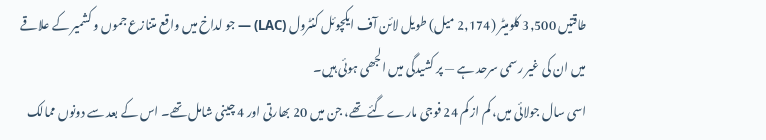طاقتیں 3,500 کلومیٹر (2,174 میل) طویل لائن آف ایکچوئل کنٹرول (LAC) — جو لداخ میں واقع متنازع جموں و کشمیر کے علاقے میں ان کی غیر رسمی سرحد ہے — پر کشیدگی میں الجھی ہوئی ہیں۔
اسی سال جولائی میں، کم از کم 24 فوجی مارے گئے تھے، جن میں 20 بھارتی اور 4 چینی شامل تھے۔ اس کے بعد سے دونوں ممالک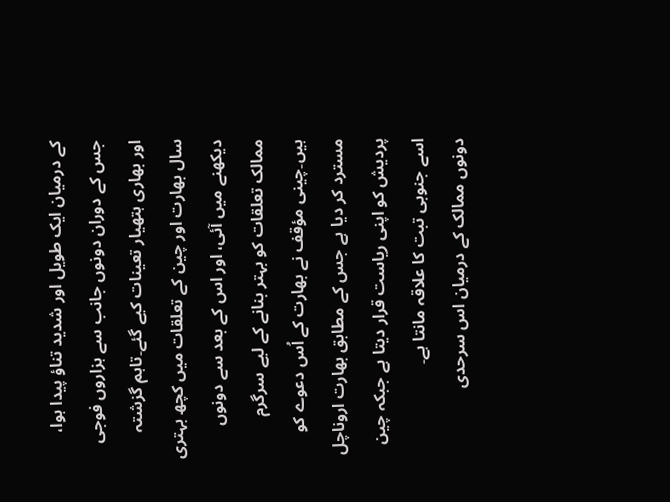کے درمیان ایک طویل اور شدید تناؤ پیدا ہوا، جس کے دوران دونوں جانب سے ہزاروں فوجی اور بھاری ہتھیار تعینات کیے گئے۔تاہم گزشتہ سال بھارت اور چین کے تعلقات میں کچھ بہتری دیکھنے میں آئی، اور اس کے بعد سے دونوں ممالک تعلقات کو بہتر بنانے کے لیے سرگرم ہیں۔چینی مؤقف نے بھارت کے اُس دعوے کو مسترد کر دیا ہے جس کے مطابق بھارت اروناچل پردیش کو اپنی ریاست قرار دیتا ہے جبکہ چین اسے جنوبی تبت کا علاقہ مانتا ہے۔
دونوں ممالک کے درمیان اس سرحدی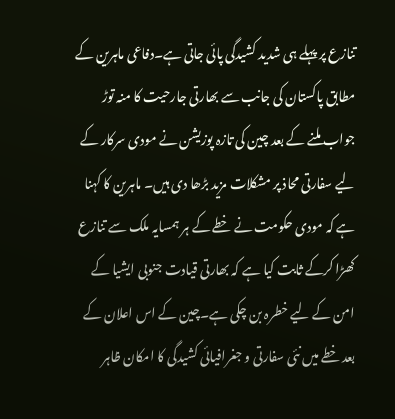تنازع پر پہلے ہی شدید کشیدگی پائی جاتی ہے۔دفاعی ماہرین کے مطابق پاکستان کی جانب سے بھارتی جارحیت کا منہ توڑ جواب ملنے کے بعد چین کی تازہ پوزیشن نے مودی سرکار کے لیے سفارتی محاذ پر مشکلات مزید بڑھا دی ہیں۔ ماہرین کا کہنا ہے کہ مودی حکومت نے خطے کے ہر ہمسایہ ملک سے تنازع کھڑا کرکے ثابت کیا ہے کہ بھارتی قیادت جنوبی ایشیا کے امن کے لیے خطرہ بن چکی ہے۔چین کے اس اعلان کے بعد خطے میں نئی سفارتی و جغرافیائی کشیدگی کا امکان ظاہر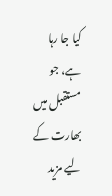کیا جا رہا ہے، جو مستقبل میں بھارت کے لیے مزید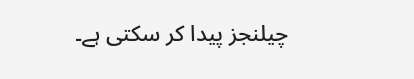چیلنجز پیدا کر سکتی ہے۔